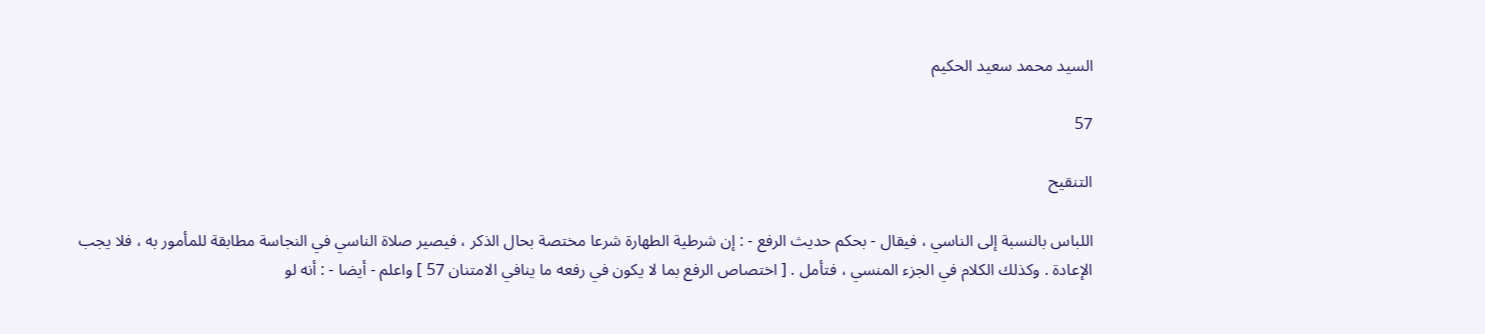السيد محمد سعيد الحكيم

57

التنقيح

اللباس بالنسبة إلى الناسي ، فيقال - بحكم حديث الرفع - : إن شرطية الطهارة شرعا مختصة بحال الذكر ، فيصير صلاة الناسي في النجاسة مطابقة للمأمور به ، فلا يجب الإعادة . وكذلك الكلام في الجزء المنسي ، فتأمل . [ اختصاص الرفع بما لا يكون في رفعه ما ينافي الامتنان 57 ] واعلم - أيضا - : أنه لو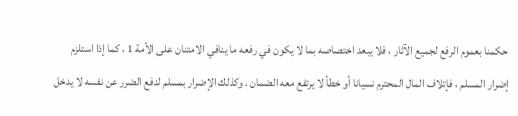حكمنا بعموم الرفع لجميع الآثار ، فلا يبعد اختصاصه بما لا يكون في رفعه ما ينافي الامتنان على الأمة 1 ، كما إذا استلزم إضرار المسلم ، فإتلاف المال المحترم نسيانا أو خطأ لا يرتفع معه الضمان . وكذلك الإضرار بمسلم لدفع الضرر عن نفسه لا يدخل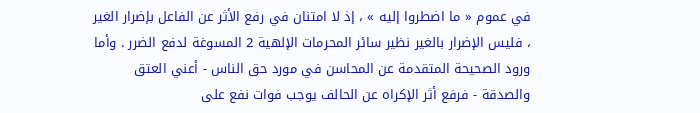في عموم « ما اضطروا إليه » ، إذ لا امتنان في رفع الأثر عن الفاعل بإضرار الغير ، فليس الإضرار بالغير نظير سائر المحرمات الإلهية 2 المسوغة لدفع الضرر . وأما ورود الصحيحة المتقدمة عن المحاسن في مورد حق الناس - أعني العتق والصدقة - فرفع أثر الإكراه عن الحالف يوجب فوات نفع على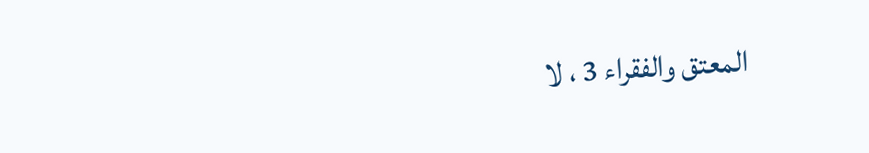المعتق والفقراء 3 ، لا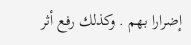إضرارا بهم . وكذلك رفع أثر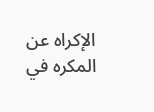الإكراه عن المكره في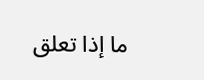ما إذا تعلق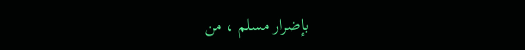بإضرار مسلم ، من